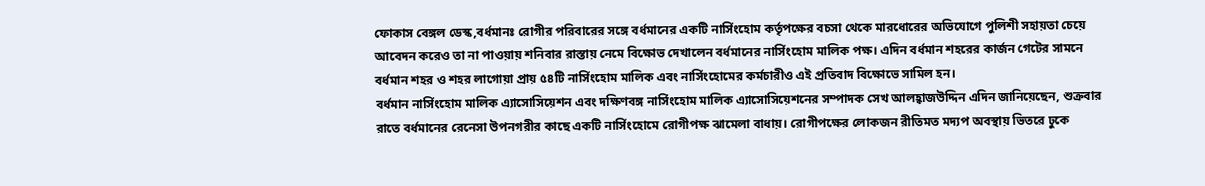ফোকাস বেঙ্গল ডেস্ক,বর্ধমানঃ রোগীর পরিবারের সঙ্গে বর্ধমানের একটি নার্সিংহোম কর্তৃপক্ষের বচসা থেকে মারধোরের অভিযোগে পুলিশী সহায়তা চেয়ে আবেদন করেও তা না পাওয়ায় শনিবার রাস্তায় নেমে বিক্ষোভ দেখালেন বর্ধমানের নার্সিংহোম মালিক পক্ষ। এদিন বর্ধমান শহরের কার্জন গেটের সামনে বর্ধমান শহর ও শহর লাগোয়া প্রায় ৫৪টি নার্সিংহোম মালিক এবং নার্সিংহোমের কর্মচারীও এই প্রতিবাদ বিক্ষোভে সামিল হন।
বর্ধমান নার্সিংহোম মালিক এ্যাসোসিয়েশন এবং দক্ষিণবঙ্গ নার্সিংহোম মালিক এ্যাসোসিয়েশনের সম্পাদক সেখ আলহ্বাজউদ্দিন এদিন জানিয়েছেন, শুক্রবার রাতে বর্ধমানের রেনেসা উপনগরীর কাছে একটি নার্সিংহোমে রোগীপক্ষ ঝামেলা বাধায়। রোগীপক্ষের লোকজন রীতিমত মদ্যপ অবস্থায় ভিতরে ঢুকে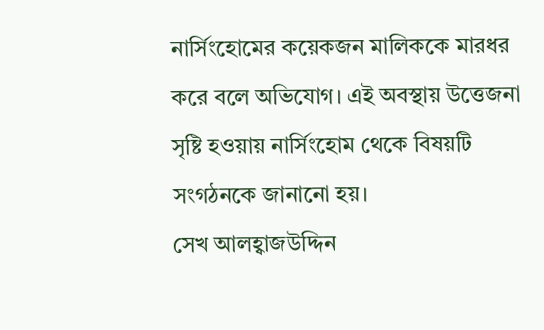নার্সিংহোমের কয়েকজন মালিককে মারধর করে বলে অভিযোগ। এই অবস্থায় উত্তেজনা সৃষ্টি হওয়ায় নার্সিংহোম থেকে বিষয়টি সংগঠনকে জানানো হয়।
সেখ আলহ্বাজউদ্দিন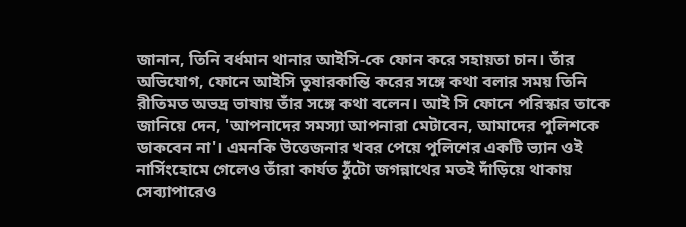জানান, তিনি বর্ধমান থানার আইসি-কে ফোন করে সহায়তা চান। তাঁর অভিযোগ, ফোনে আইসি তুষারকান্তি করের সঙ্গে কথা বলার সময় তিনি রীতিমত অভদ্র ভাষায় তাঁর সঙ্গে কথা বলেন। আই সি ফোনে পরিস্কার তাকে জানিয়ে দেন, 'আপনাদের সমস্যা আপনারা মেটাবেন, আমাদের পুলিশকে ডাকবেন না'। এমনকি উত্তেজনার খবর পেয়ে পুলিশের একটি ভ্যান ওই নার্সিংহোমে গেলেও তাঁরা কার্যত ঠুঁটো জগন্নাথের মতই দাঁড়িয়ে থাকায় সেব্যাপারেও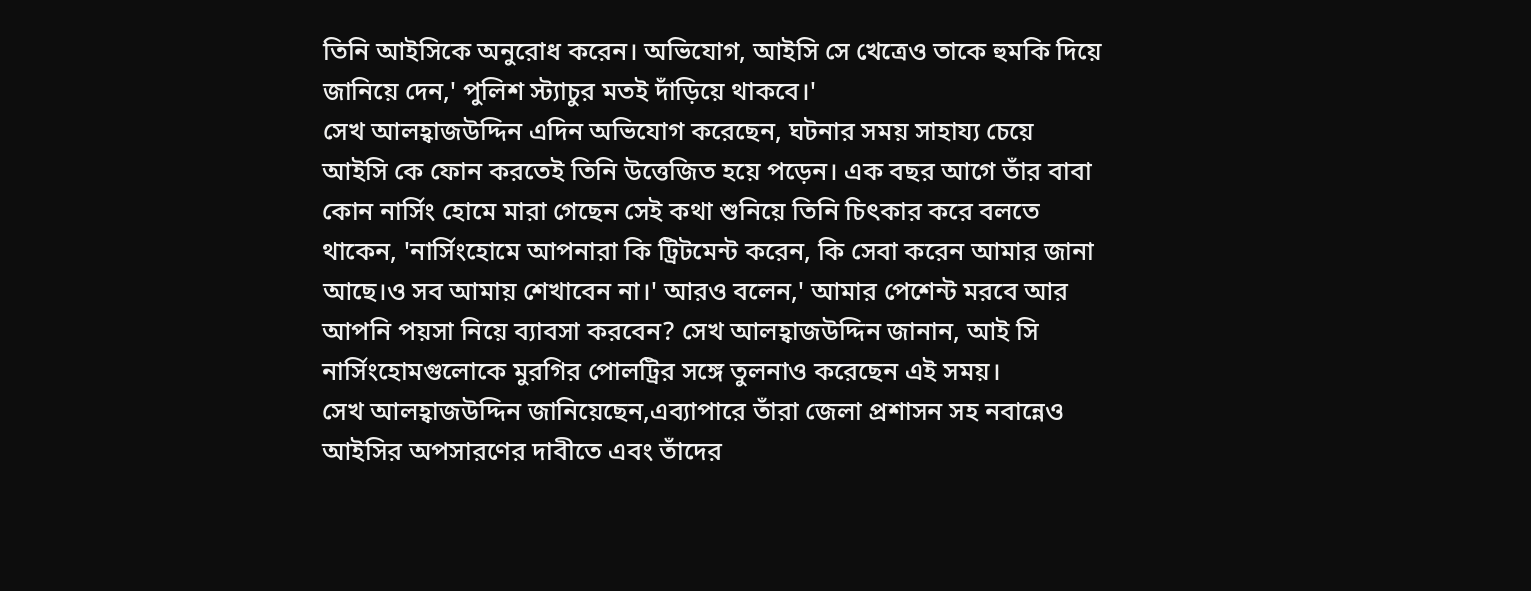তিনি আইসিকে অনুরোধ করেন। অভিযোগ, আইসি সে খেত্রেও তাকে হুমকি দিয়ে জানিয়ে দেন,' পুলিশ স্ট্যাচুর মতই দাঁড়িয়ে থাকবে।'
সেখ আলহ্বাজউদ্দিন এদিন অভিযোগ করেছেন, ঘটনার সময় সাহায্য চেয়ে আইসি কে ফোন করতেই তিনি উত্তেজিত হয়ে পড়েন। এক বছর আগে তাঁর বাবা কোন নার্সিং হোমে মারা গেছেন সেই কথা শুনিয়ে তিনি চিৎকার করে বলতে থাকেন, 'নার্সিংহোমে আপনারা কি ট্রিটমেন্ট করেন, কি সেবা করেন আমার জানা আছে।ও সব আমায় শেখাবেন না।' আরও বলেন,' আমার পেশেন্ট মরবে আর আপনি পয়সা নিয়ে ব্যাবসা করবেন? সেখ আলহ্বাজউদ্দিন জানান, আই সি নার্সিংহোমগুলোকে মুরগির পোলট্রির সঙ্গে তুলনাও করেছেন এই সময়।
সেখ আলহ্বাজউদ্দিন জানিয়েছেন,এব্যাপারে তাঁরা জেলা প্রশাসন সহ নবান্নেও আইসির অপসারণের দাবীতে এবং তাঁদের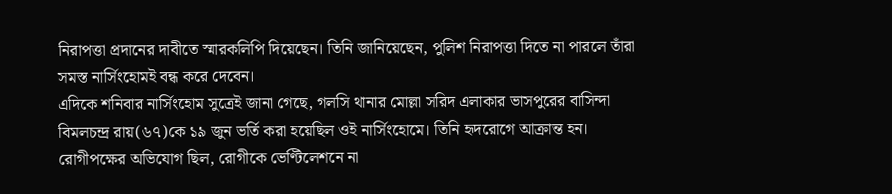নিরাপত্তা প্রদানের দাবীতে স্মারকলিপি দিয়েছেন। তিনি জানিয়েছেন, পুলিশ নিরাপত্তা দিতে না পারলে তাঁরা সমস্ত নার্সিংহোমই বন্ধ করে দেবেন।
এদিকে শনিবার নার্সিংহোম সুত্রেই জানা গেছে, গলসি থানার মোল্লা সরিদ এলাকার ভাসপুরের বাসিন্দা বিমলচন্দ্র রায়(৬৭)কে ১৯ জুন ভর্তি করা হয়েছিল ওই নার্সিংহোমে। তিনি হৃদরোগে আক্রান্ত হন। রোগীপক্ষের অভিযোগ ছিল, রোগীকে ভেণ্টিলেশনে না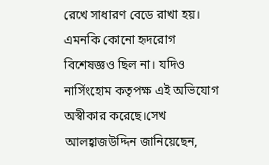রেখে সাধারণ বেডে রাখা হয়। এমনকি কোনো হৃদরোগ বিশেষজ্ঞও ছিল না। যদিও নার্সিংহোম কতৃপক্ষ এই অভিযোগ অস্বীকার করেছে।সেখ আলহ্বাজউদ্দিন জানিয়েছেন,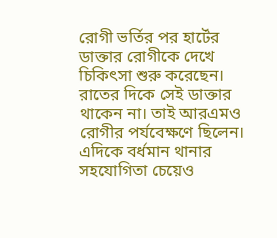রোগী ভর্তির পর হার্টের ডাক্তার রোগীকে দেখে চিকিৎসা শুরু করেছেন। রাতের দিকে সেই ডাক্তার থাকেন না। তাই আরএমও রোগীর পর্যবেক্ষণে ছিলেন।
এদিকে বর্ধমান থানার সহযোগিতা চেয়েও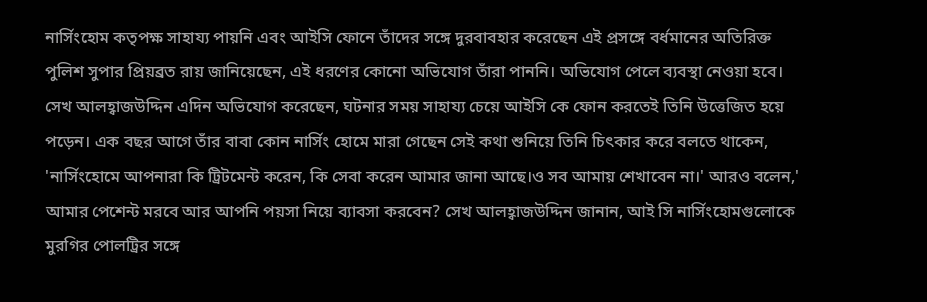নার্সিংহোম কতৃপক্ষ সাহায্য পায়নি এবং আইসি ফোনে তাঁদের সঙ্গে দুরবাবহার করেছেন এই প্রসঙ্গে বর্ধমানের অতিরিক্ত পুলিশ সুপার প্রিয়ব্রত রায় জানিয়েছেন, এই ধরণের কোনো অভিযোগ তাঁরা পাননি। অভিযোগ পেলে ব্যবস্থা নেওয়া হবে।
সেখ আলহ্বাজউদ্দিন এদিন অভিযোগ করেছেন, ঘটনার সময় সাহায্য চেয়ে আইসি কে ফোন করতেই তিনি উত্তেজিত হয়ে পড়েন। এক বছর আগে তাঁর বাবা কোন নার্সিং হোমে মারা গেছেন সেই কথা শুনিয়ে তিনি চিৎকার করে বলতে থাকেন, 'নার্সিংহোমে আপনারা কি ট্রিটমেন্ট করেন, কি সেবা করেন আমার জানা আছে।ও সব আমায় শেখাবেন না।' আরও বলেন,' আমার পেশেন্ট মরবে আর আপনি পয়সা নিয়ে ব্যাবসা করবেন? সেখ আলহ্বাজউদ্দিন জানান, আই সি নার্সিংহোমগুলোকে মুরগির পোলট্রির সঙ্গে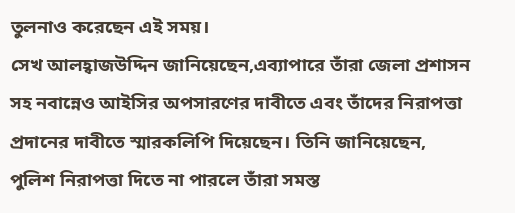তুলনাও করেছেন এই সময়।
সেখ আলহ্বাজউদ্দিন জানিয়েছেন,এব্যাপারে তাঁরা জেলা প্রশাসন সহ নবান্নেও আইসির অপসারণের দাবীতে এবং তাঁদের নিরাপত্তা প্রদানের দাবীতে স্মারকলিপি দিয়েছেন। তিনি জানিয়েছেন, পুলিশ নিরাপত্তা দিতে না পারলে তাঁরা সমস্ত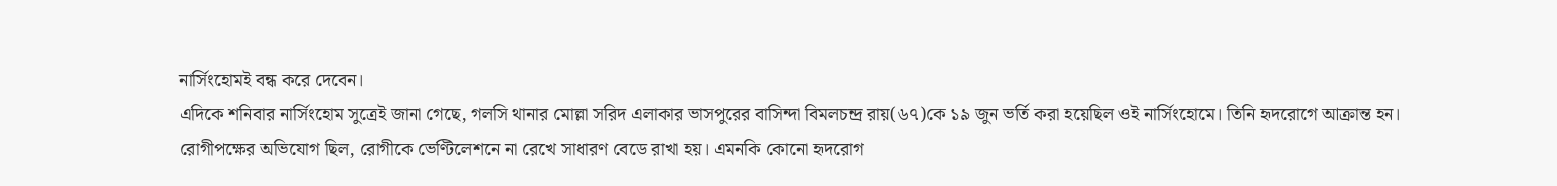নার্সিংহোমই বন্ধ করে দেবেন।
এদিকে শনিবার নার্সিংহোম সুত্রেই জানা গেছে, গলসি থানার মোল্লা সরিদ এলাকার ভাসপুরের বাসিন্দা বিমলচন্দ্র রায়(৬৭)কে ১৯ জুন ভর্তি করা হয়েছিল ওই নার্সিংহোমে। তিনি হৃদরোগে আক্রান্ত হন। রোগীপক্ষের অভিযোগ ছিল, রোগীকে ভেণ্টিলেশনে না রেখে সাধারণ বেডে রাখা হয়। এমনকি কোনো হৃদরোগ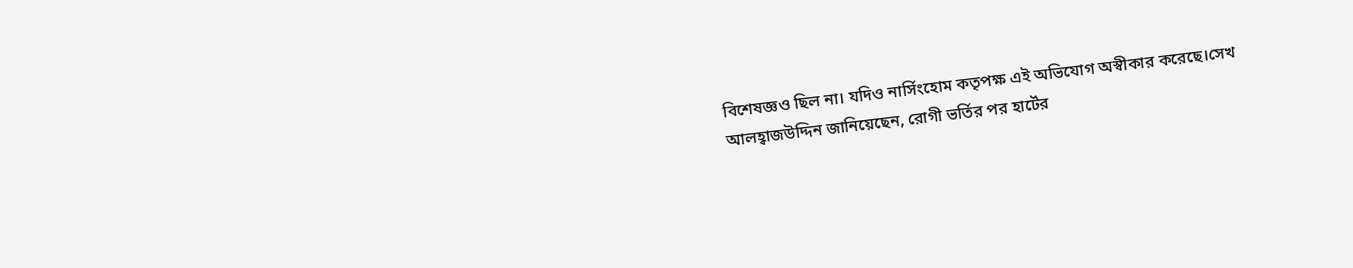বিশেষজ্ঞও ছিল না। যদিও নার্সিংহোম কতৃপক্ষ এই অভিযোগ অস্বীকার করেছে।সেখ আলহ্বাজউদ্দিন জানিয়েছেন, রোগী ভর্তির পর হার্টের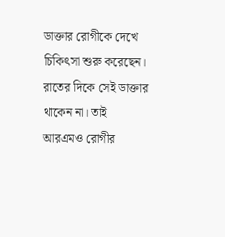ডাক্তার রোগীকে দেখে চিকিৎসা শুরু করেছেন। রাতের দিকে সেই ডাক্তার থাকেন না। তাই আরএমও রোগীর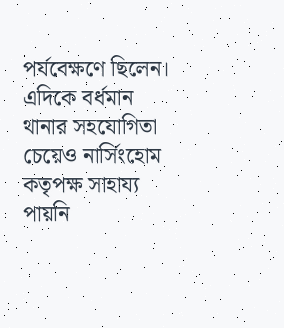পর্যবেক্ষণে ছিলেন।
এদিকে বর্ধমান থানার সহযোগিতা চেয়েও নার্সিংহোম কতৃপক্ষ সাহায্য পায়নি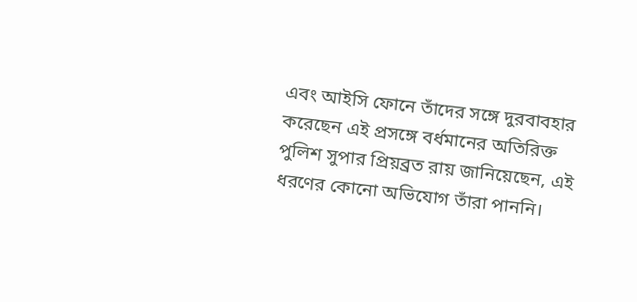এবং আইসি ফোনে তাঁদের সঙ্গে দুরবাবহার করেছেন এই প্রসঙ্গে বর্ধমানের অতিরিক্ত পুলিশ সুপার প্রিয়ব্রত রায় জানিয়েছেন, এই ধরণের কোনো অভিযোগ তাঁরা পাননি।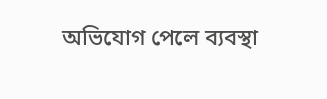অভিযোগ পেলে ব্যবস্থা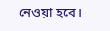নেওয়া হবে।